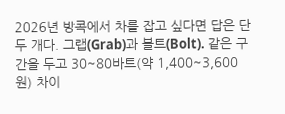2026년 방콕에서 차를 잡고 싶다면 답은 단 두 개다. 그랩(Grab)과 볼트(Bolt). 같은 구간을 두고 30~80바트(약 1,400~3,600원) 차이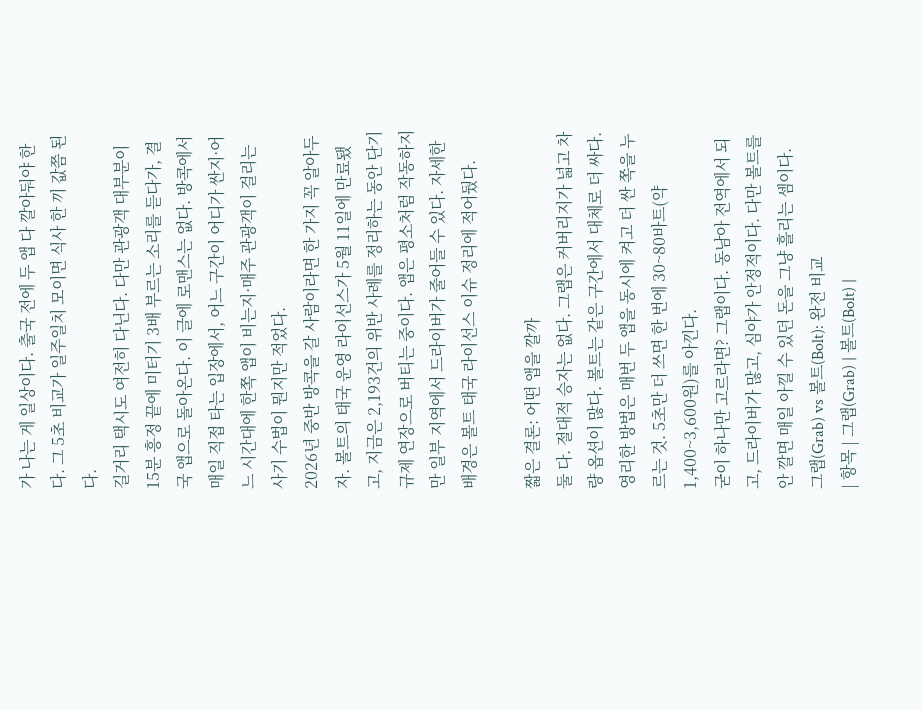가 나는 게 일상이다. 출국 전에 두 앱 다 깔아둬야 한다. 그 5초 비교가 일주일치 모이면 식사 한 끼 값쯤 된다.
길거리 택시도 여전히 다닌다. 다만 관광객 대부분이 15분 흥정 끝에 미터기 3배 부르는 소리를 듣다가, 결국 앱으로 돌아온다. 이 글에 로맨스는 없다. 방콕에서 매일 직접 타는 입장에서, 어느 구간이 어디가 싼지·어느 시간대에 한쪽 앱이 비는지·매주 관광객이 걸리는 사기 수법이 뭔지만 적었다.
2026년 중반 방콕을 갈 사람이라면 한 가지 꼭 알아두자. 볼트의 태국 운영 라이선스가 5월 11일에 만료됐고, 지금은 2,193건의 위반 사례를 정리하는 동안 단기 규제 연장으로 버티는 중이다. 앱은 평소처럼 작동하지만 일부 지역에서 드라이버가 줄어들 수 있다. 자세한 배경은 볼트 태국 라이선스 이슈 정리에 적어뒀다.

짧은 결론: 어떤 앱을 깔까
둘 다. 절대적 승자는 없다. 그랩은 커버리지가 넓고 차량 옵션이 많다. 볼트는 같은 구간에서 대체로 더 싸다. 영리한 방법은 매번 두 앱을 동시에 켜고 더 싼 쪽을 누르는 것. 5초만 더 쓰면 한 번에 30~80바트(약 1,400~3,600원)를 아낀다.
굳이 하나만 고르라면? 그랩이다. 동남아 전역에서 되고, 드라이버가 많고, 심야가 안정적이다. 다만 볼트를 안 깔면 매일 아낄 수 있던 돈을 그냥 흘리는 셈이다.
그랩(Grab) vs 볼트(Bolt): 완전 비교
| 항목 | 그랩(Grab) | 볼트(Bolt) |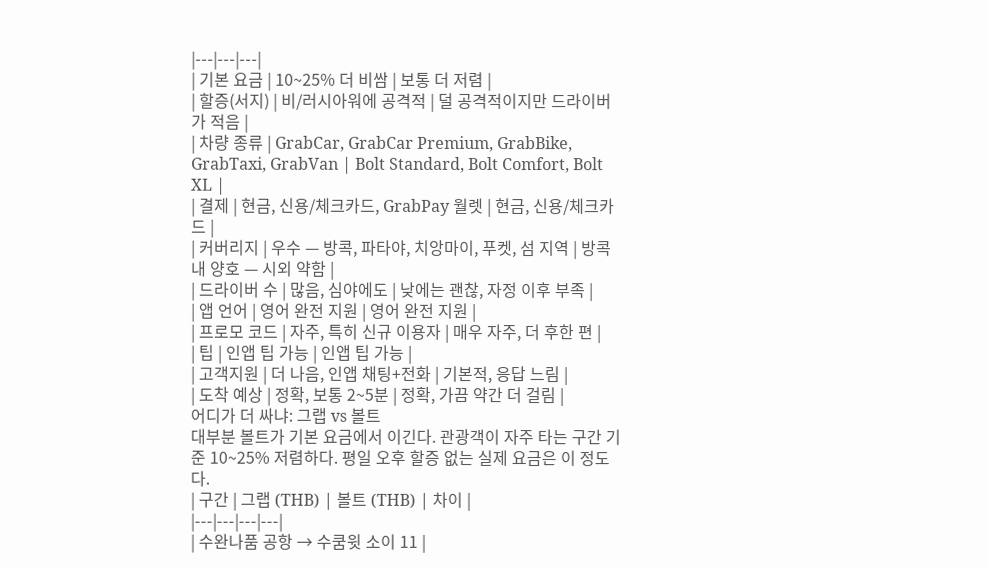|---|---|---|
| 기본 요금 | 10~25% 더 비쌈 | 보통 더 저렴 |
| 할증(서지) | 비/러시아워에 공격적 | 덜 공격적이지만 드라이버가 적음 |
| 차량 종류 | GrabCar, GrabCar Premium, GrabBike, GrabTaxi, GrabVan | Bolt Standard, Bolt Comfort, Bolt XL |
| 결제 | 현금, 신용/체크카드, GrabPay 월렛 | 현금, 신용/체크카드 |
| 커버리지 | 우수 — 방콕, 파타야, 치앙마이, 푸켓, 섬 지역 | 방콕 내 양호 — 시외 약함 |
| 드라이버 수 | 많음, 심야에도 | 낮에는 괜찮, 자정 이후 부족 |
| 앱 언어 | 영어 완전 지원 | 영어 완전 지원 |
| 프로모 코드 | 자주, 특히 신규 이용자 | 매우 자주, 더 후한 편 |
| 팁 | 인앱 팁 가능 | 인앱 팁 가능 |
| 고객지원 | 더 나음, 인앱 채팅+전화 | 기본적, 응답 느림 |
| 도착 예상 | 정확, 보통 2~5분 | 정확, 가끔 약간 더 걸림 |
어디가 더 싸냐: 그랩 vs 볼트
대부분 볼트가 기본 요금에서 이긴다. 관광객이 자주 타는 구간 기준 10~25% 저렴하다. 평일 오후 할증 없는 실제 요금은 이 정도다.
| 구간 | 그랩 (THB) | 볼트 (THB) | 차이 |
|---|---|---|---|
| 수완나품 공항 → 수쿰윗 소이 11 |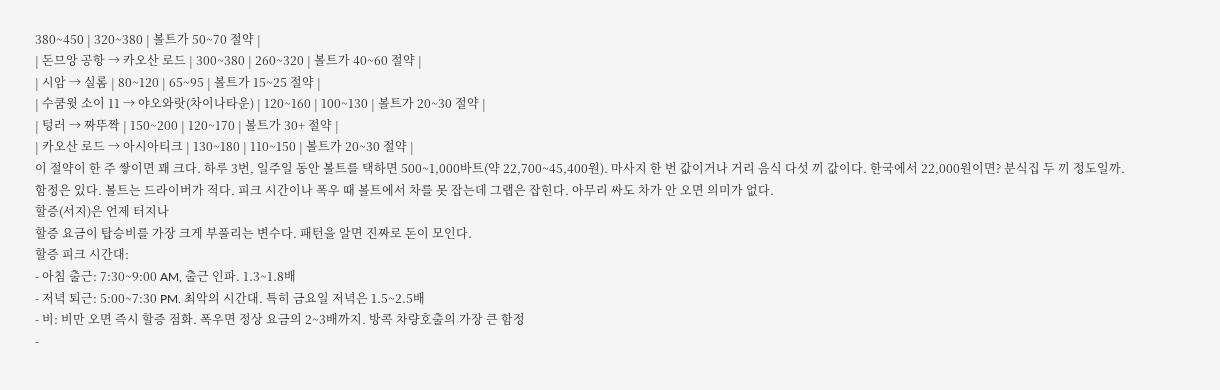380~450 | 320~380 | 볼트가 50~70 절약 |
| 돈므앙 공항 → 카오산 로드 | 300~380 | 260~320 | 볼트가 40~60 절약 |
| 시암 → 실롬 | 80~120 | 65~95 | 볼트가 15~25 절약 |
| 수쿰윗 소이 11 → 야오와랏(차이나타운) | 120~160 | 100~130 | 볼트가 20~30 절약 |
| 텅러 → 짜뚜짝 | 150~200 | 120~170 | 볼트가 30+ 절약 |
| 카오산 로드 → 아시아티크 | 130~180 | 110~150 | 볼트가 20~30 절약 |
이 절약이 한 주 쌓이면 꽤 크다. 하루 3번, 일주일 동안 볼트를 택하면 500~1,000바트(약 22,700~45,400원). 마사지 한 번 값이거나 거리 음식 다섯 끼 값이다. 한국에서 22,000원이면? 분식집 두 끼 정도일까.
함정은 있다. 볼트는 드라이버가 적다. 피크 시간이나 폭우 때 볼트에서 차를 못 잡는데 그랩은 잡힌다. 아무리 싸도 차가 안 오면 의미가 없다.
할증(서지)은 언제 터지나
할증 요금이 탑승비를 가장 크게 부풀리는 변수다. 패턴을 알면 진짜로 돈이 모인다.
할증 피크 시간대:
- 아침 출근: 7:30~9:00 AM, 출근 인파. 1.3~1.8배
- 저녁 퇴근: 5:00~7:30 PM. 최악의 시간대. 특히 금요일 저녁은 1.5~2.5배
- 비: 비만 오면 즉시 할증 점화. 폭우면 정상 요금의 2~3배까지. 방콕 차량호출의 가장 큰 함정
-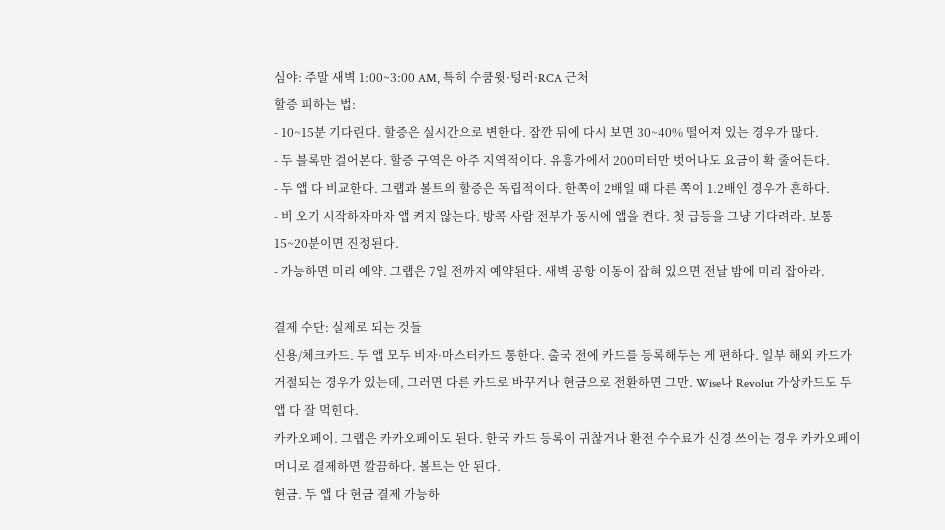심야: 주말 새벽 1:00~3:00 AM, 특히 수쿰윗·텅러·RCA 근처
할증 피하는 법:
- 10~15분 기다린다. 할증은 실시간으로 변한다. 잠깐 뒤에 다시 보면 30~40% 떨어져 있는 경우가 많다.
- 두 블록만 걸어본다. 할증 구역은 아주 지역적이다. 유흥가에서 200미터만 벗어나도 요금이 확 줄어든다.
- 두 앱 다 비교한다. 그랩과 볼트의 할증은 독립적이다. 한쪽이 2배일 때 다른 쪽이 1.2배인 경우가 흔하다.
- 비 오기 시작하자마자 앱 켜지 않는다. 방콕 사람 전부가 동시에 앱을 켠다. 첫 급등을 그냥 기다려라. 보통 15~20분이면 진정된다.
- 가능하면 미리 예약. 그랩은 7일 전까지 예약된다. 새벽 공항 이동이 잡혀 있으면 전날 밤에 미리 잡아라.

결제 수단: 실제로 되는 것들
신용/체크카드. 두 앱 모두 비자·마스터카드 통한다. 출국 전에 카드를 등록해두는 게 편하다. 일부 해외 카드가 거절되는 경우가 있는데, 그러면 다른 카드로 바꾸거나 현금으로 전환하면 그만. Wise나 Revolut 가상카드도 두 앱 다 잘 먹힌다.
카카오페이. 그랩은 카카오페이도 된다. 한국 카드 등록이 귀찮거나 환전 수수료가 신경 쓰이는 경우 카카오페이 머니로 결제하면 깔끔하다. 볼트는 안 된다.
현금. 두 앱 다 현금 결제 가능하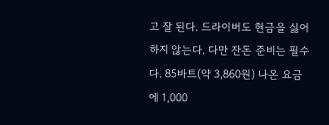고 잘 된다. 드라이버도 현금을 싫어하지 않는다. 다만 잔돈 준비는 필수다. 85바트(약 3,860원) 나온 요금에 1,000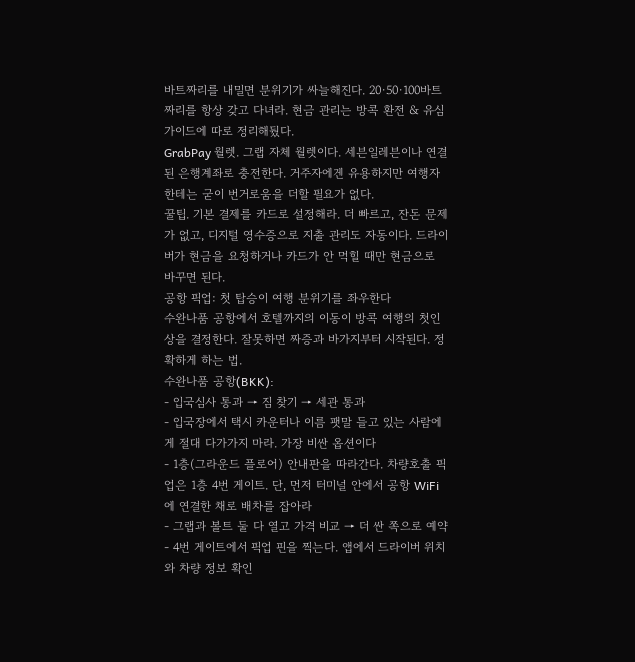바트짜리를 내밀면 분위기가 싸늘해진다. 20·50·100바트짜리를 항상 갖고 다녀라. 현금 관리는 방콕 환전 & 유심 가이드에 따로 정리해뒀다.
GrabPay 월렛. 그랩 자체 월렛이다. 세븐일레븐이나 연결된 은행계좌로 충전한다. 거주자에겐 유용하지만 여행자한테는 굳이 번거로움을 더할 필요가 없다.
꿀팁. 기본 결제를 카드로 설정해라. 더 빠르고, 잔돈 문제가 없고, 디지털 영수증으로 지출 관리도 자동이다. 드라이버가 현금을 요청하거나 카드가 안 먹힐 때만 현금으로 바꾸면 된다.
공항 픽업: 첫 탑승이 여행 분위기를 좌우한다
수완나품 공항에서 호텔까지의 이동이 방콕 여행의 첫인상을 결정한다. 잘못하면 짜증과 바가지부터 시작된다. 정확하게 하는 법.
수완나품 공항(BKK):
- 입국심사 통과 → 짐 찾기 → 세관 통과
- 입국장에서 택시 카운터나 이름 팻말 들고 있는 사람에게 절대 다가가지 마라. 가장 비싼 옵션이다
- 1층(그라운드 플로어) 안내판을 따라간다. 차량호출 픽업은 1층 4번 게이트. 단, 먼저 터미널 안에서 공항 WiFi에 연결한 채로 배차를 잡아라
- 그랩과 볼트 둘 다 열고 가격 비교 → 더 싼 쪽으로 예약
- 4번 게이트에서 픽업 핀을 찍는다. 앱에서 드라이버 위치와 차량 정보 확인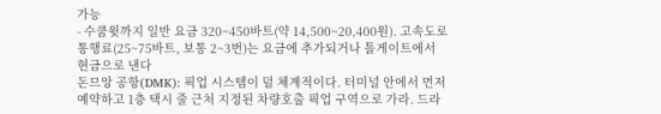가능
- 수쿰윗까지 일반 요금 320~450바트(약 14,500~20,400원). 고속도로 통행료(25~75바트, 보통 2~3번)는 요금에 추가되거나 톨게이트에서 현금으로 낸다
돈므앙 공항(DMK): 픽업 시스템이 덜 체계적이다. 터미널 안에서 먼저 예약하고 1층 택시 줄 근처 지정된 차량호출 픽업 구역으로 가라. 드라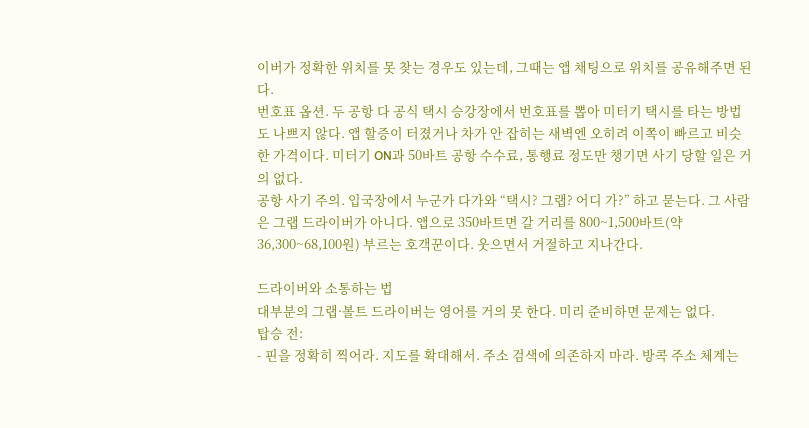이버가 정확한 위치를 못 찾는 경우도 있는데, 그때는 앱 채팅으로 위치를 공유해주면 된다.
번호표 옵션. 두 공항 다 공식 택시 승강장에서 번호표를 뽑아 미터기 택시를 타는 방법도 나쁘지 않다. 앱 할증이 터졌거나 차가 안 잡히는 새벽엔 오히려 이쪽이 빠르고 비슷한 가격이다. 미터기 ON과 50바트 공항 수수료, 통행료 정도만 챙기면 사기 당할 일은 거의 없다.
공항 사기 주의. 입국장에서 누군가 다가와 “택시? 그랩? 어디 가?” 하고 묻는다. 그 사람은 그랩 드라이버가 아니다. 앱으로 350바트면 갈 거리를 800~1,500바트(약 36,300~68,100원) 부르는 호객꾼이다. 웃으면서 거절하고 지나간다.

드라이버와 소통하는 법
대부분의 그랩·볼트 드라이버는 영어를 거의 못 한다. 미리 준비하면 문제는 없다.
탑승 전:
- 핀을 정확히 찍어라. 지도를 확대해서. 주소 검색에 의존하지 마라. 방콕 주소 체계는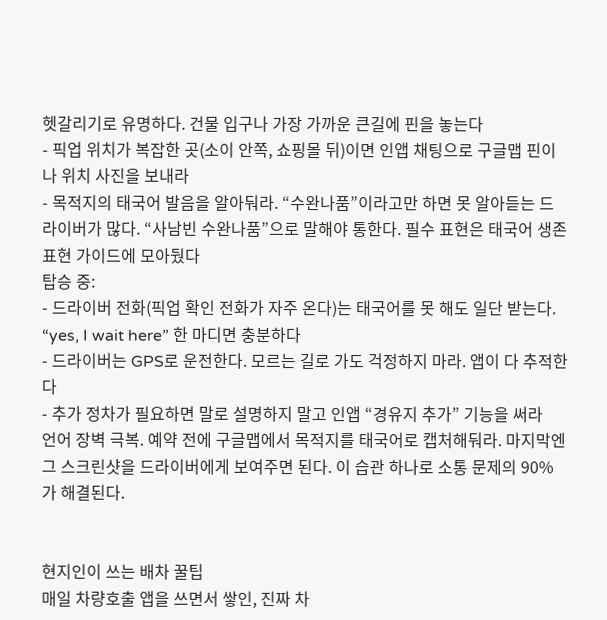헷갈리기로 유명하다. 건물 입구나 가장 가까운 큰길에 핀을 놓는다
- 픽업 위치가 복잡한 곳(소이 안쪽, 쇼핑몰 뒤)이면 인앱 채팅으로 구글맵 핀이나 위치 사진을 보내라
- 목적지의 태국어 발음을 알아둬라. “수완나품”이라고만 하면 못 알아듣는 드라이버가 많다. “사남빈 수완나품”으로 말해야 통한다. 필수 표현은 태국어 생존 표현 가이드에 모아뒀다
탑승 중:
- 드라이버 전화(픽업 확인 전화가 자주 온다)는 태국어를 못 해도 일단 받는다. “yes, I wait here” 한 마디면 충분하다
- 드라이버는 GPS로 운전한다. 모르는 길로 가도 걱정하지 마라. 앱이 다 추적한다
- 추가 정차가 필요하면 말로 설명하지 말고 인앱 “경유지 추가” 기능을 써라
언어 장벽 극복. 예약 전에 구글맵에서 목적지를 태국어로 캡처해둬라. 마지막엔 그 스크린샷을 드라이버에게 보여주면 된다. 이 습관 하나로 소통 문제의 90%가 해결된다.


현지인이 쓰는 배차 꿀팁
매일 차량호출 앱을 쓰면서 쌓인, 진짜 차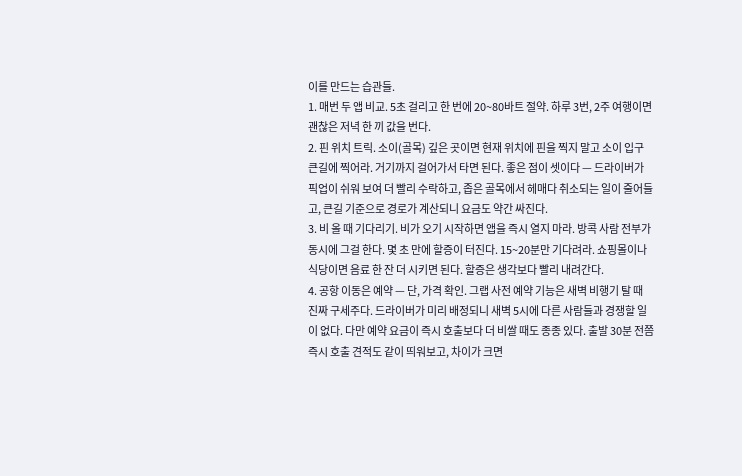이를 만드는 습관들.
1. 매번 두 앱 비교. 5초 걸리고 한 번에 20~80바트 절약. 하루 3번, 2주 여행이면 괜찮은 저녁 한 끼 값을 번다.
2. 핀 위치 트릭. 소이(골목) 깊은 곳이면 현재 위치에 핀을 찍지 말고 소이 입구 큰길에 찍어라. 거기까지 걸어가서 타면 된다. 좋은 점이 셋이다 — 드라이버가 픽업이 쉬워 보여 더 빨리 수락하고, 좁은 골목에서 헤매다 취소되는 일이 줄어들고, 큰길 기준으로 경로가 계산되니 요금도 약간 싸진다.
3. 비 올 때 기다리기. 비가 오기 시작하면 앱을 즉시 열지 마라. 방콕 사람 전부가 동시에 그걸 한다. 몇 초 만에 할증이 터진다. 15~20분만 기다려라. 쇼핑몰이나 식당이면 음료 한 잔 더 시키면 된다. 할증은 생각보다 빨리 내려간다.
4. 공항 이동은 예약 — 단, 가격 확인. 그랩 사전 예약 기능은 새벽 비행기 탈 때 진짜 구세주다. 드라이버가 미리 배정되니 새벽 5시에 다른 사람들과 경쟁할 일이 없다. 다만 예약 요금이 즉시 호출보다 더 비쌀 때도 종종 있다. 출발 30분 전쯤 즉시 호출 견적도 같이 띄워보고, 차이가 크면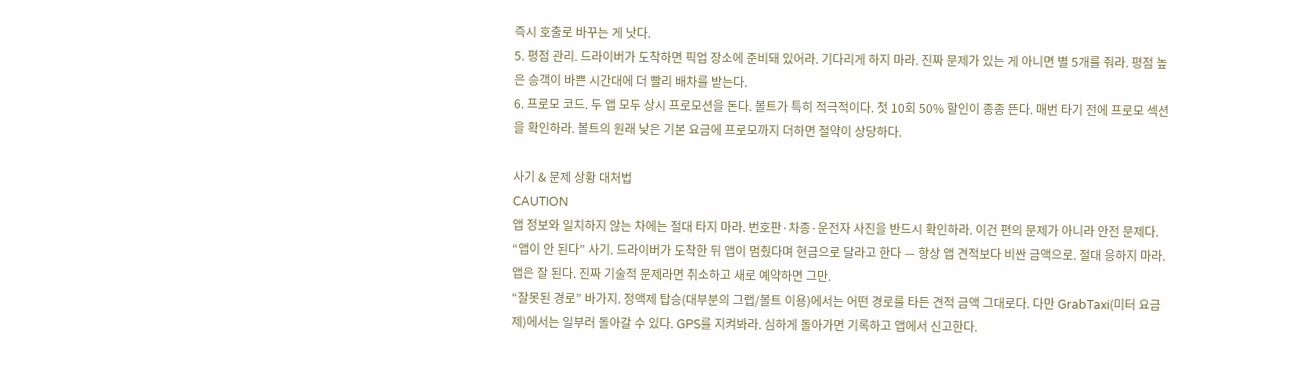즉시 호출로 바꾸는 게 낫다.
5. 평점 관리. 드라이버가 도착하면 픽업 장소에 준비돼 있어라. 기다리게 하지 마라. 진짜 문제가 있는 게 아니면 별 5개를 줘라. 평점 높은 승객이 바쁜 시간대에 더 빨리 배차를 받는다.
6. 프로모 코드. 두 앱 모두 상시 프로모션을 돈다. 볼트가 특히 적극적이다. 첫 10회 50% 할인이 종종 뜬다. 매번 타기 전에 프로모 섹션을 확인하라. 볼트의 원래 낮은 기본 요금에 프로모까지 더하면 절약이 상당하다.

사기 & 문제 상황 대처법
CAUTION
앱 정보와 일치하지 않는 차에는 절대 타지 마라. 번호판·차종·운전자 사진을 반드시 확인하라. 이건 편의 문제가 아니라 안전 문제다.
“앱이 안 된다” 사기. 드라이버가 도착한 뒤 앱이 멈췄다며 현금으로 달라고 한다 — 항상 앱 견적보다 비싼 금액으로. 절대 응하지 마라. 앱은 잘 된다. 진짜 기술적 문제라면 취소하고 새로 예약하면 그만.
“잘못된 경로” 바가지. 정액제 탑승(대부분의 그랩/볼트 이용)에서는 어떤 경로를 타든 견적 금액 그대로다. 다만 GrabTaxi(미터 요금제)에서는 일부러 돌아갈 수 있다. GPS를 지켜봐라. 심하게 돌아가면 기록하고 앱에서 신고한다.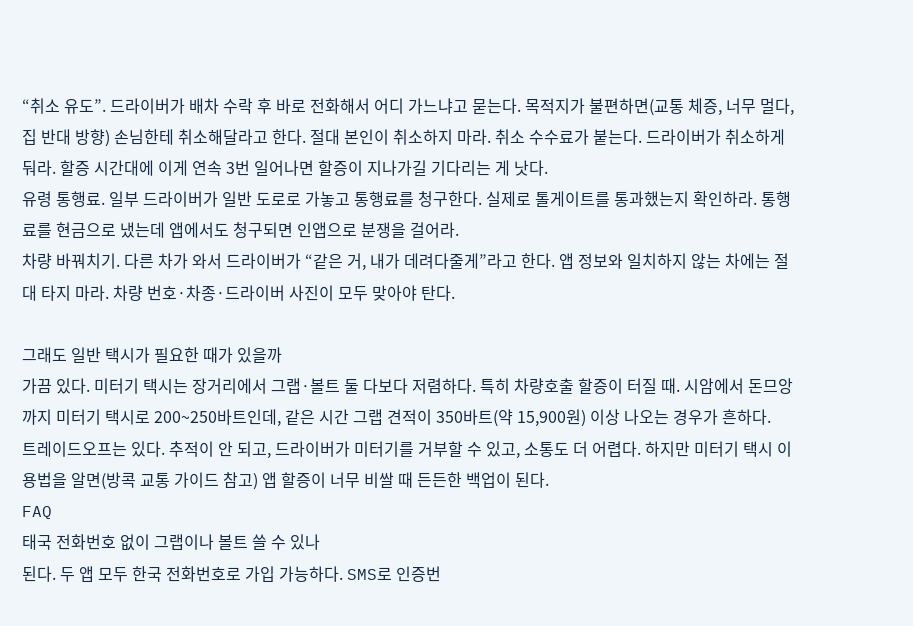“취소 유도”. 드라이버가 배차 수락 후 바로 전화해서 어디 가느냐고 묻는다. 목적지가 불편하면(교통 체증, 너무 멀다, 집 반대 방향) 손님한테 취소해달라고 한다. 절대 본인이 취소하지 마라. 취소 수수료가 붙는다. 드라이버가 취소하게 둬라. 할증 시간대에 이게 연속 3번 일어나면 할증이 지나가길 기다리는 게 낫다.
유령 통행료. 일부 드라이버가 일반 도로로 가놓고 통행료를 청구한다. 실제로 톨게이트를 통과했는지 확인하라. 통행료를 현금으로 냈는데 앱에서도 청구되면 인앱으로 분쟁을 걸어라.
차량 바꿔치기. 다른 차가 와서 드라이버가 “같은 거, 내가 데려다줄게”라고 한다. 앱 정보와 일치하지 않는 차에는 절대 타지 마라. 차량 번호·차종·드라이버 사진이 모두 맞아야 탄다.

그래도 일반 택시가 필요한 때가 있을까
가끔 있다. 미터기 택시는 장거리에서 그랩·볼트 둘 다보다 저렴하다. 특히 차량호출 할증이 터질 때. 시암에서 돈므앙까지 미터기 택시로 200~250바트인데, 같은 시간 그랩 견적이 350바트(약 15,900원) 이상 나오는 경우가 흔하다.
트레이드오프는 있다. 추적이 안 되고, 드라이버가 미터기를 거부할 수 있고, 소통도 더 어렵다. 하지만 미터기 택시 이용법을 알면(방콕 교통 가이드 참고) 앱 할증이 너무 비쌀 때 든든한 백업이 된다.
FAQ
태국 전화번호 없이 그랩이나 볼트 쓸 수 있나
된다. 두 앱 모두 한국 전화번호로 가입 가능하다. SMS로 인증번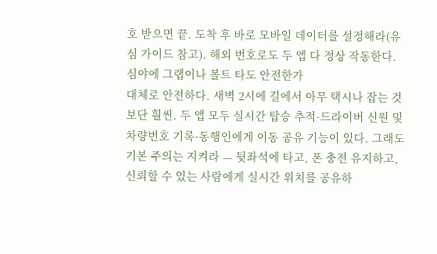호 받으면 끝. 도착 후 바로 모바일 데이터를 설정해라(유심 가이드 참고). 해외 번호로도 두 앱 다 정상 작동한다.
심야에 그랩이나 볼트 타도 안전한가
대체로 안전하다. 새벽 2시에 길에서 아무 택시나 잡는 것보단 훨씬. 두 앱 모두 실시간 탑승 추적·드라이버 신원 및 차량번호 기록·동행인에게 이동 공유 기능이 있다. 그래도 기본 주의는 지켜라 — 뒷좌석에 타고, 폰 충전 유지하고, 신뢰할 수 있는 사람에게 실시간 위치를 공유하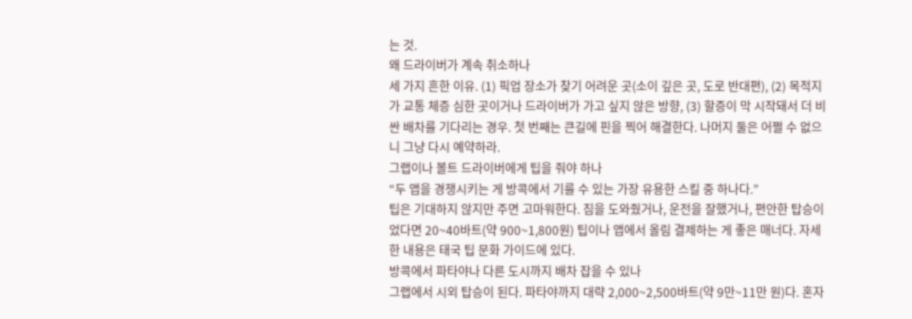는 것.
왜 드라이버가 계속 취소하나
세 가지 흔한 이유. (1) 픽업 장소가 찾기 어려운 곳(소이 깊은 곳, 도로 반대편), (2) 목적지가 교통 체증 심한 곳이거나 드라이버가 가고 싶지 않은 방향, (3) 할증이 막 시작돼서 더 비싼 배차를 기다리는 경우. 첫 번째는 큰길에 핀을 찍어 해결한다. 나머지 둘은 어쩔 수 없으니 그냥 다시 예약하라.
그랩이나 볼트 드라이버에게 팁을 줘야 하나
“두 앱을 경쟁시키는 게 방콕에서 기를 수 있는 가장 유용한 스킬 중 하나다.”
팁은 기대하지 않지만 주면 고마워한다. 짐을 도와줬거나, 운전을 잘했거나, 편안한 탑승이었다면 20~40바트(약 900~1,800원) 팁이나 앱에서 올림 결제하는 게 좋은 매너다. 자세한 내용은 태국 팁 문화 가이드에 있다.
방콕에서 파타야나 다른 도시까지 배차 잡을 수 있나
그랩에서 시외 탑승이 된다. 파타야까지 대략 2,000~2,500바트(약 9만~11만 원)다. 혼자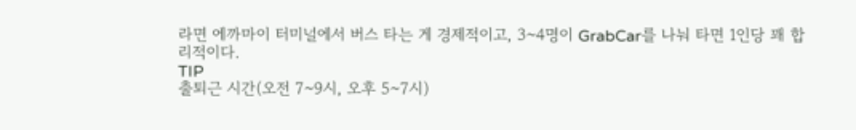라면 에까마이 터미널에서 버스 타는 게 경제적이고, 3~4명이 GrabCar를 나눠 타면 1인당 꽤 합리적이다.
TIP
출퇴근 시간(오전 7~9시, 오후 5~7시)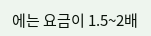에는 요금이 1.5~2배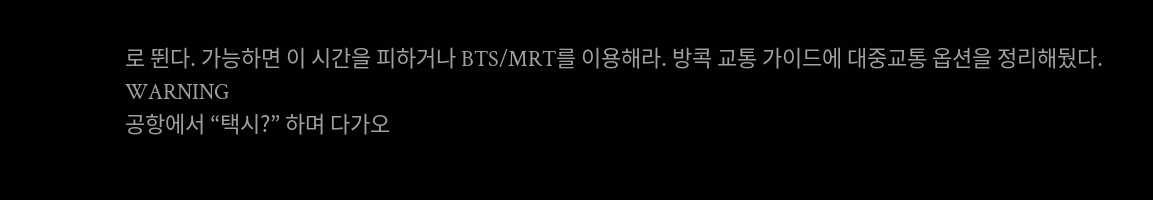로 뛴다. 가능하면 이 시간을 피하거나 BTS/MRT를 이용해라. 방콕 교통 가이드에 대중교통 옵션을 정리해뒀다.
WARNING
공항에서 “택시?” 하며 다가오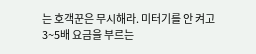는 호객꾼은 무시해라. 미터기를 안 켜고 3~5배 요금을 부르는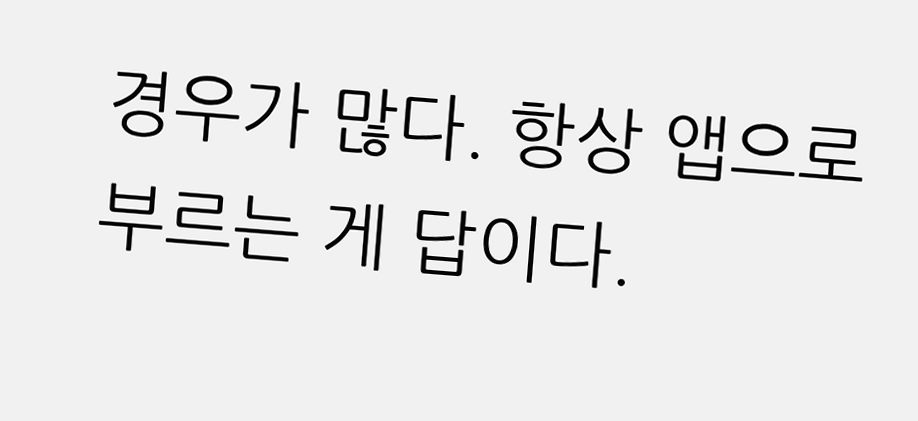경우가 많다. 항상 앱으로 부르는 게 답이다.